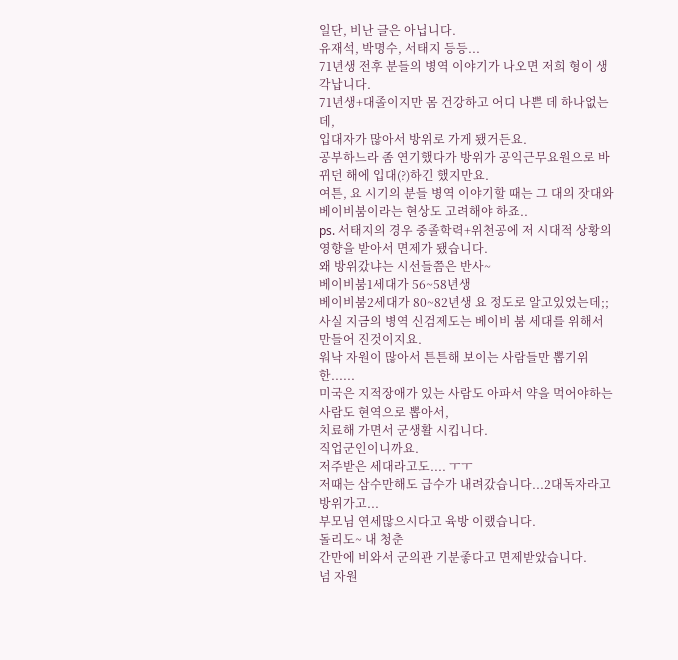일단, 비난 글은 아닙니다.
유재석, 박명수, 서태지 등등...
71년생 전후 분들의 병역 이야기가 나오면 저희 형이 생각납니다.
71년생+대졸이지만 몸 건강하고 어디 나쁜 데 하나없는데,
입대자가 많아서 방위로 가게 됐거든요.
공부하느라 좀 연기했다가 방위가 공익근무요원으로 바뀌던 해에 입대(?)하긴 했지만요.
여튼, 요 시기의 분들 병역 이야기할 때는 그 대의 잣대와 베이비붐이라는 현상도 고려해야 하죠..
ps. 서태지의 경우 중졸학력+위천공에 저 시대적 상황의 영향을 받아서 면제가 됐습니다.
왜 방위갔냐는 시선들쯤은 반사~
베이비붐1세대가 56~58년생
베이비붐2세대가 80~82년생 요 정도로 알고있었는데;;
사실 지금의 병역 신검제도는 베이비 붐 세대를 위해서 만들어 진것이지요.
워낙 자원이 많아서 튼튼해 보이는 사람들만 뽑기위한......
미국은 지적장애가 있는 사람도 아파서 약을 먹어야하는 사람도 현역으로 뽑아서,
치료해 가면서 군생활 시킵니다.
직업군인이니까요.
저주받은 세대라고도.... ㅜㅜ
저때는 삼수만해도 급수가 내려갔습니다...2대독자라고 방위가고...
부모님 연세많으시다고 육방 이랬습니다.
돌리도~ 내 청춘
간만에 비와서 군의관 기분좋다고 면제받았습니다.
넘 자원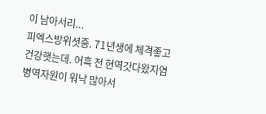이 남아서리...
피엑스방위셧죵. 71년생에 체격좋고 건강햇는데. 어흑 전 현역갓다왔지염
병역자원이 워낙 많아서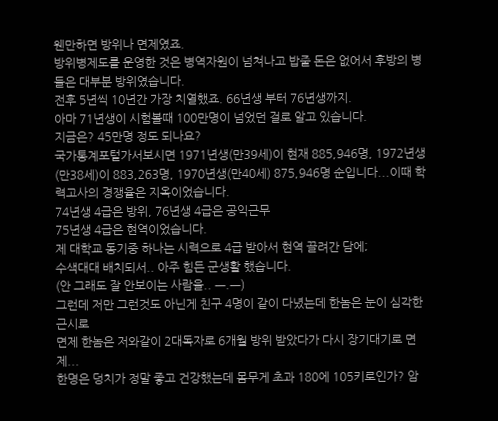웬만하면 방위나 면제였죠.
방위병제도를 운영한 것은 병역자원이 넘쳐나고 밥줄 돈은 없어서 후방의 병들은 대부분 방위였습니다.
전후 5년씩 10년간 가장 치열했죠. 66년생 부터 76년생까지.
아마 71년생이 시험볼때 100만명이 넘었던 걸로 알고 있습니다.
지금은? 45만명 정도 되나요?
국가통계포털가서보시면 1971년생(만39세)이 현재 885,946명, 1972년생(만38세)이 883,263명, 1970년생(만40세) 875,946명 순입니다...이때 학력고사의 경쟁율은 지옥이었습니다.
74년생 4급은 방위, 76년생 4급은 공익근무
75년생 4급은 현역이었습니다.
제 대학교 동기중 하나는 시력으로 4급 받아서 현역 끌려간 담에;
수색대대 배치되서.. 아주 힘든 군생활 했습니다.
(안 그래도 잘 안보이는 사람을.. ㅡ.ㅡ)
그런데 저만 그런것도 아닌게 친구 4명이 같이 다녔는데 한놈은 눈이 심각한 근시로
면제 한놈은 저와같이 2대독자로 6개월 방위 받았다가 다시 장기대기로 면제...
한명은 덩치가 정말 좋고 건강했는데 몸무게 초과 180에 105키로인가? 암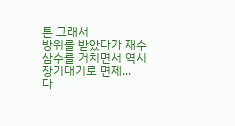튼 그래서
방위를 받았다가 재수 삼수를 거치면서 역시 장기대기로 면제...
다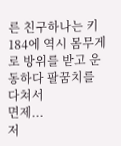른 친구하나는 키 184에 역시 몸무게로 방위를 받고 운동하다 팔꿈치를 다쳐서
면제...
저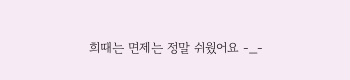희때는 면제는 정말 쉬웠어요 -_-